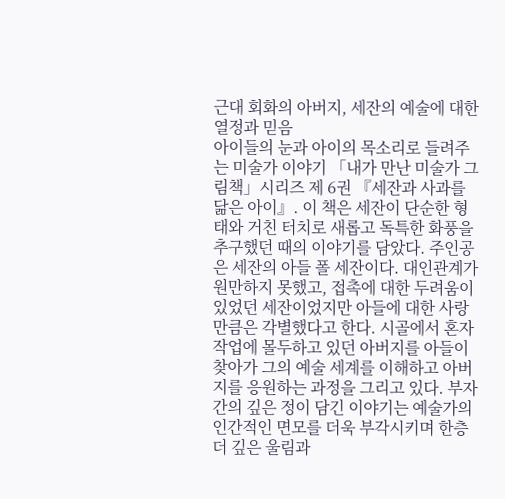근대 회화의 아버지, 세잔의 예술에 대한 열정과 믿음
아이들의 눈과 아이의 목소리로 들려주는 미술가 이야기 「내가 만난 미술가 그림책」시리즈 제 6권 『세잔과 사과를 닮은 아이』. 이 책은 세잔이 단순한 형태와 거친 터치로 새롭고 독특한 화풍을 추구했던 때의 이야기를 담았다. 주인공은 세잔의 아들 폴 세잔이다. 대인관계가 원만하지 못했고, 접촉에 대한 두려움이 있었던 세잔이었지만 아들에 대한 사랑만큼은 각별했다고 한다. 시골에서 혼자 작업에 몰두하고 있던 아버지를 아들이 찾아가 그의 예술 세계를 이해하고 아버지를 응원하는 과정을 그리고 있다. 부자간의 깊은 정이 담긴 이야기는 예술가의 인간적인 면모를 더욱 부각시키며 한층 더 깊은 울림과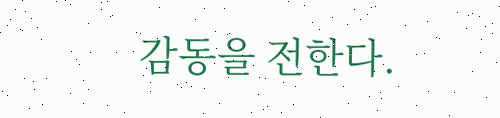감동을 전한다.